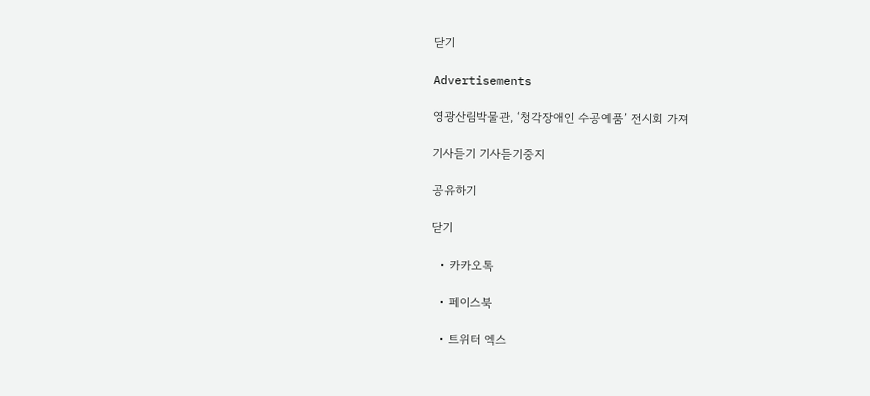닫기

Advertisements

영광산림박물관, ‘청각장애인 수공예품’ 전시회 가져

기사듣기 기사듣기중지

공유하기

닫기

  • 카카오톡

  • 페이스북

  • 트위터 엑스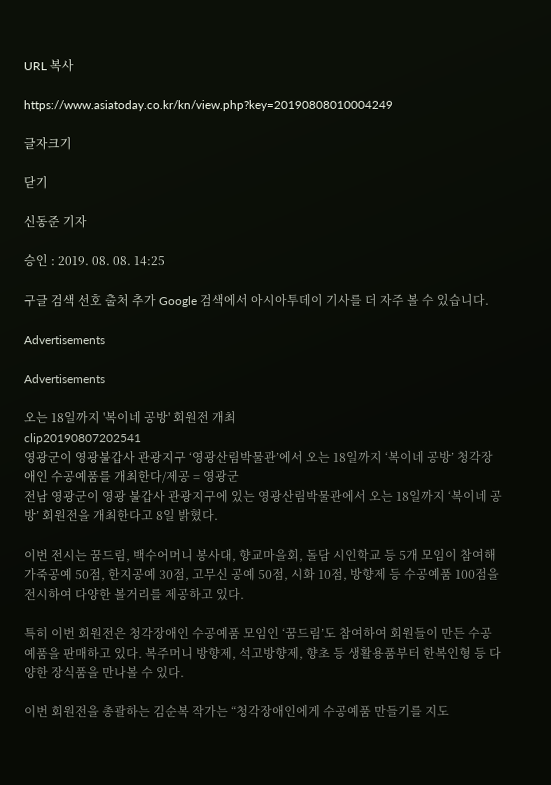URL 복사

https://www.asiatoday.co.kr/kn/view.php?key=20190808010004249

글자크기

닫기

신동준 기자

승인 : 2019. 08. 08. 14:25

구글 검색 선호 출처 추가 Google 검색에서 아시아투데이 기사를 더 자주 볼 수 있습니다.

Advertisements

Advertisements

오는 18일까지 '복이네 공방' 회원전 개최
clip20190807202541
영광군이 영광불갑사 관광지구 ‘영광산림박물관’에서 오는 18일까지 ‘복이네 공방’ 청각장애인 수공예품를 개최한다/제공 = 영광군
전남 영광군이 영광 불갑사 관광지구에 있는 영광산림박물관에서 오는 18일까지 ‘복이네 공방’ 회원전을 개최한다고 8일 밝혔다.

이번 전시는 꿈드림, 백수어머니 봉사대, 향교마을회, 돌담 시인학교 등 5개 모임이 참여해 가죽공예 50점, 한지공예 30점, 고무신 공예 50점, 시화 10점, 방향제 등 수공예품 100점을 전시하여 다양한 볼거리를 제공하고 있다.

특히 이번 회원전은 청각장애인 수공예품 모임인 ‘꿈드림’도 참여하여 회원들이 만든 수공예품을 판매하고 있다. 복주머니 방향제, 석고방향제, 향초 등 생활용품부터 한복인형 등 다양한 장식품을 만나볼 수 있다.

이번 회원전을 총괄하는 김순복 작가는 “청각장애인에게 수공예품 만들기를 지도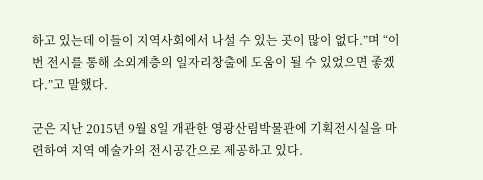하고 있는데 이들이 지역사회에서 나설 수 있는 곳이 많이 없다.”며 “이번 전시를 통해 소외계층의 일자리창출에 도움이 될 수 있었으면 좋겠다.”고 말했다.

군은 지난 2015년 9월 8일 개관한 영광산림박물관에 기획전시실을 마련하여 지역 예술가의 전시공간으로 제공하고 있다.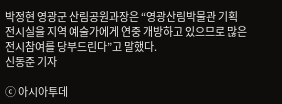박정현 영광군 산림공원과장은 “영광산림박물관 기획전시실을 지역 예술가에게 연중 개방하고 있으므로 많은 전시참여를 당부드린다”고 말했다.
신동준 기자

ⓒ 아시아투데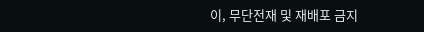이, 무단전재 및 재배포 금지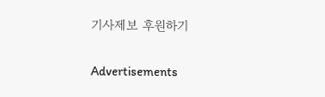기사제보 후원하기

Advertisements